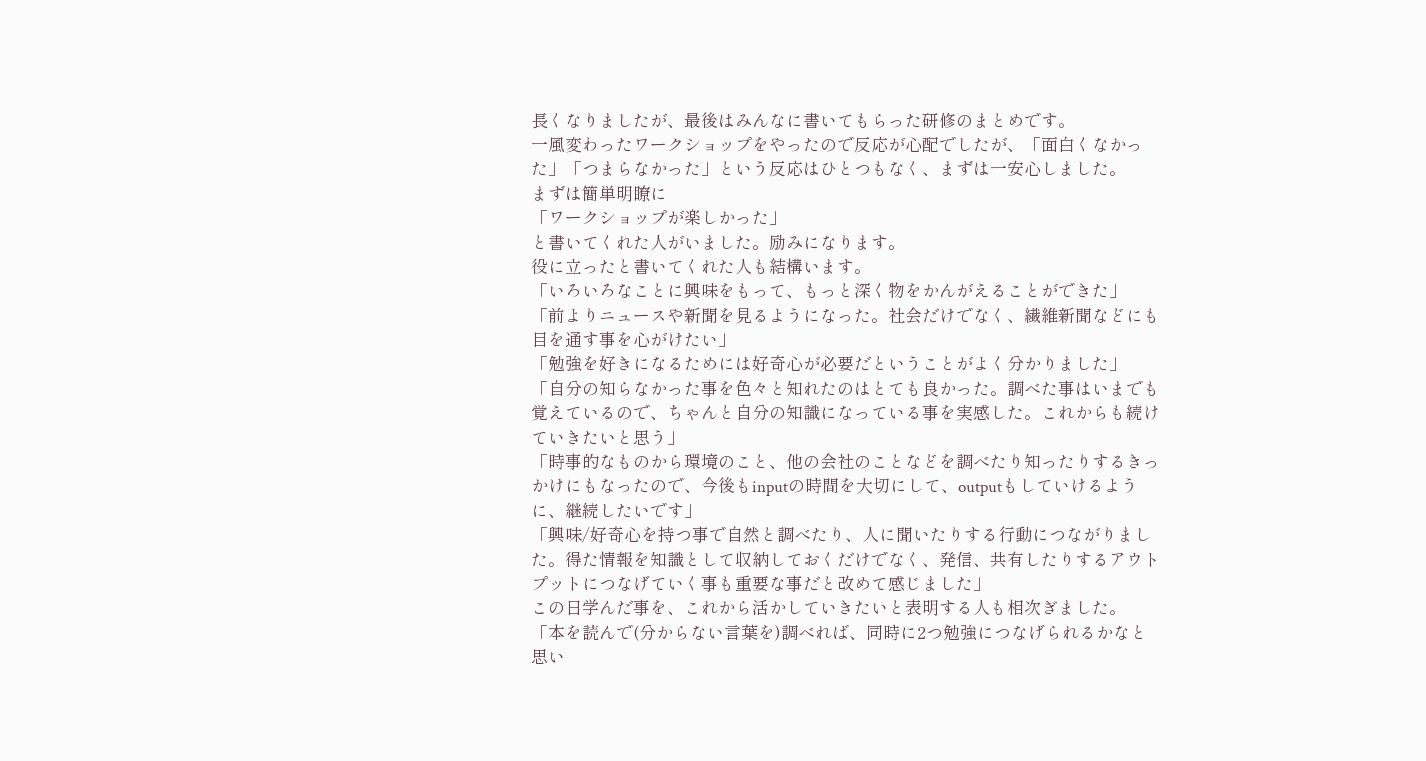長くなりましたが、最後はみんなに書いてもらった研修のまとめです。
一風変わったワークショップをやったので反応が心配でしたが、「面白くなかった」「つまらなかった」という反応はひとつもなく、まずは一安心しました。
まずは簡単明瞭に
「ワークショップが楽しかった」
と書いてくれた人がいました。励みになります。
役に立ったと書いてくれた人も結構います。
「いろいろなことに興味をもって、もっと深く物をかんがえることができた」
「前よりニュースや新聞を見るようになった。社会だけでなく、繊維新聞などにも目を通す事を心がけたい」
「勉強を好きになるためには好奇心が必要だということがよく分かりました」
「自分の知らなかった事を色々と知れたのはとても良かった。調べた事はいまでも覚えているので、ちゃんと自分の知識になっている事を実感した。これからも続けていきたいと思う」
「時事的なものから環境のこと、他の会社のことなどを調べたり知ったりするきっかけにもなったので、今後もinputの時間を大切にして、outputもしていけるように、継続したいです」
「興味/好奇心を持つ事で自然と調べたり、人に聞いたりする行動につながりました。得た情報を知識として収納しておくだけでなく、発信、共有したりするアウトプットにつなげていく事も重要な事だと改めて感じました」
この日学んだ事を、これから活かしていきたいと表明する人も相次ぎました。
「本を読んで(分からない言葉を)調べれば、同時に2つ勉強につなげられるかなと思い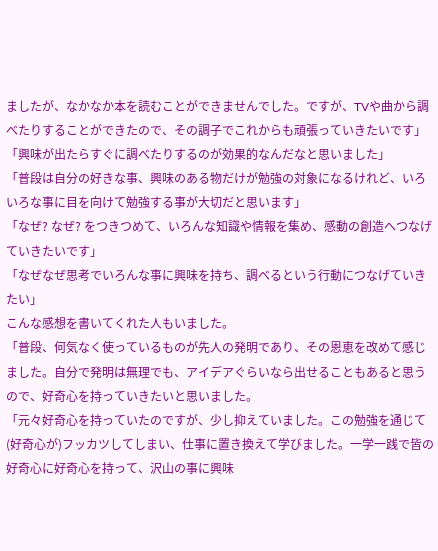ましたが、なかなか本を読むことができませんでした。ですが、TVや曲から調べたりすることができたので、その調子でこれからも頑張っていきたいです」
「興味が出たらすぐに調べたりするのが効果的なんだなと思いました」
「普段は自分の好きな事、興味のある物だけが勉強の対象になるけれど、いろいろな事に目を向けて勉強する事が大切だと思います」
「なぜ? なぜ? をつきつめて、いろんな知識や情報を集め、感動の創造へつなげていきたいです」
「なぜなぜ思考でいろんな事に興味を持ち、調べるという行動につなげていきたい」
こんな感想を書いてくれた人もいました。
「普段、何気なく使っているものが先人の発明であり、その恩恵を改めて感じました。自分で発明は無理でも、アイデアぐらいなら出せることもあると思うので、好奇心を持っていきたいと思いました。
「元々好奇心を持っていたのですが、少し抑えていました。この勉強を通じて(好奇心が)フッカツしてしまい、仕事に置き換えて学びました。一学一践で皆の好奇心に好奇心を持って、沢山の事に興味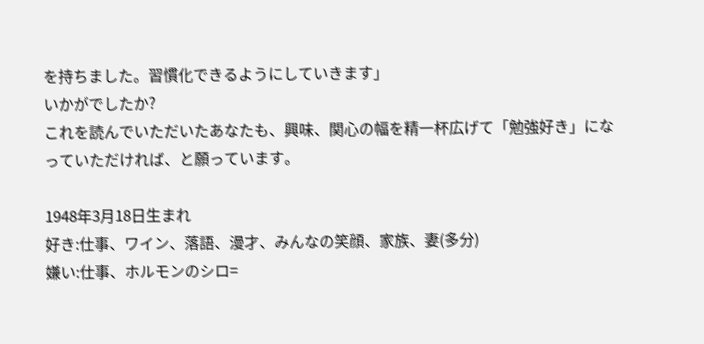を持ちました。習慣化できるようにしていきます」
いかがでしたか?
これを読んでいただいたあなたも、興味、関心の幅を精一杯広げて「勉強好き」になっていただければ、と願っています。

1948年3月18日生まれ
好き:仕事、ワイン、落語、漫才、みんなの笑顔、家族、妻(多分)
嫌い:仕事、ホルモンのシロ=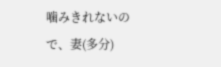噛みきれないので、妻(多分)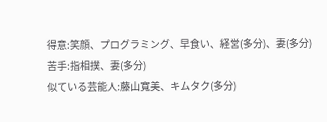得意:笑顔、プログラミング、早食い、経営(多分)、妻(多分)
苦手:指相撲、妻(多分)
似ている芸能人:藤山寬美、キムタク(多分)